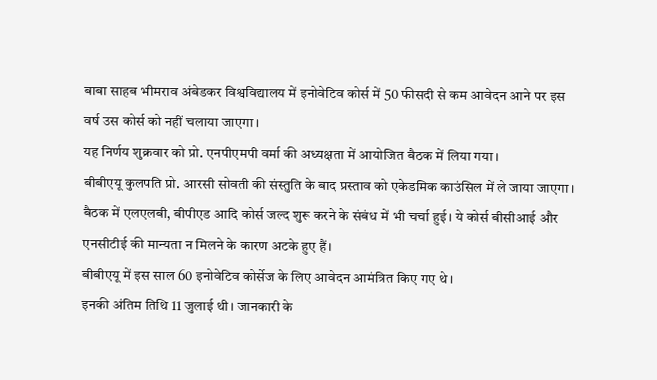बाबा साहब भीमराव अंबेडकर विश्वविद्यालय में इनोवेटिव कोर्स में 50 फीसदी से कम आवेदन आने पर इस वर्ष उस कोर्स को नहीं चलाया जाएगा।
यह निर्णय शुक्रवार को प्रो. एनपीएमपी वर्मा की अध्यक्षता में आयोजित बैठक में लिया गया।
बीबीएयू कुलपति प्रो. आरसी सोवती की संस्तुति के बाद प्रस्ताव को एकेडमिक काउंसिल में ले जाया जाएगा।
बैठक में एलएलबी, बीपीएड आदि कोर्स जल्द शुरू करने के संबंध में भी चर्चा हुई। ये कोर्स बीसीआई और एनसीटीई की मान्यता न मिलने के कारण अटके हुए हैं।
बीबीएयू में इस साल 60 इनोवेटिव कोर्सेज के लिए आवेदन आमंत्रित किए गए थे।
इनकी अंतिम तिथि 11 जुलाई थी। जानकारी के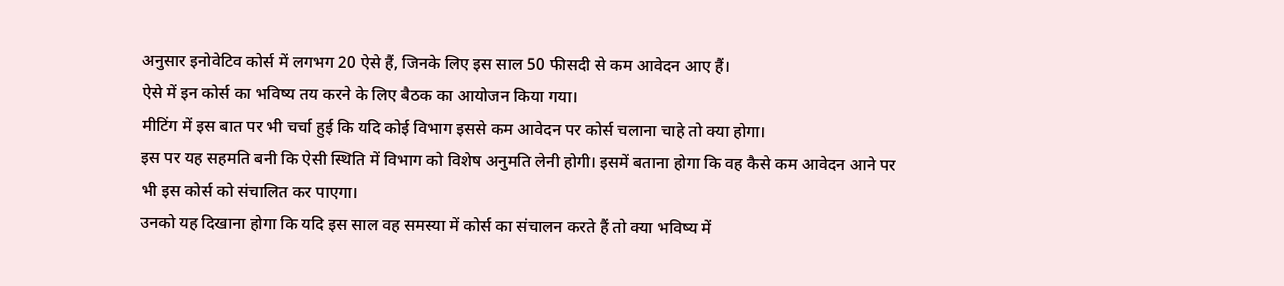अनुसार इनोवेटिव कोर्स में लगभग 20 ऐसे हैं, जिनके लिए इस साल 50 फीसदी से कम आवेदन आए हैं।
ऐसे में इन कोर्स का भविष्य तय करने के लिए बैठक का आयोजन किया गया।
मीटिंग में इस बात पर भी चर्चा हुई कि यदि कोई विभाग इससे कम आवेदन पर कोर्स चलाना चाहे तो क्या होगा।
इस पर यह सहमति बनी कि ऐसी स्थिति में विभाग को विशेष अनुमति लेनी होगी। इसमें बताना होगा कि वह कैसे कम आवेदन आने पर भी इस कोर्स को संचालित कर पाएगा।
उनको यह दिखाना होगा कि यदि इस साल वह समस्या में कोर्स का संचालन करते हैं तो क्या भविष्य में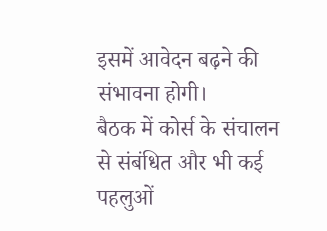इसमें आवेदन बढ़ने की संभावना होगी।
बैठक में कोर्स के संचालन से संबंधित और भी कई पहलुओं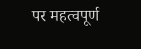पर महत्वपूर्ण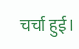चर्चा हुई।